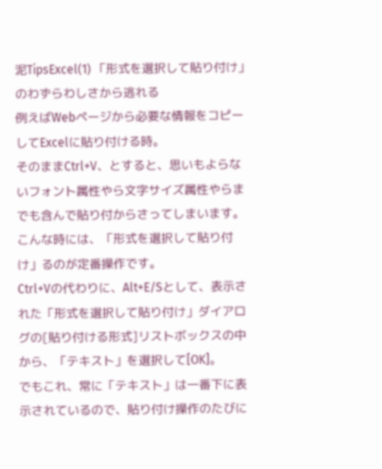泥TipsExcel(1) 「形式を選択して貼り付け」のわずらわしさから逃れる
例えばWebページから必要な情報をコピーしてExcelに貼り付ける時。
そのままCtrl+V、とすると、思いもよらないフォント属性やら文字サイズ属性やらまでも含んで貼り付からさってしまいます。
こんな時には、「形式を選択して貼り付け」るのが定番操作です。
Ctrl+Vの代わりに、Alt+E/Sとして、表示された「形式を選択して貼り付け」ダイアログの[貼り付ける形式]リストボックスの中から、「テキスト」を選択して[OK]。
でもこれ、常に「テキスト」は一番下に表示されているので、貼り付け操作のたびに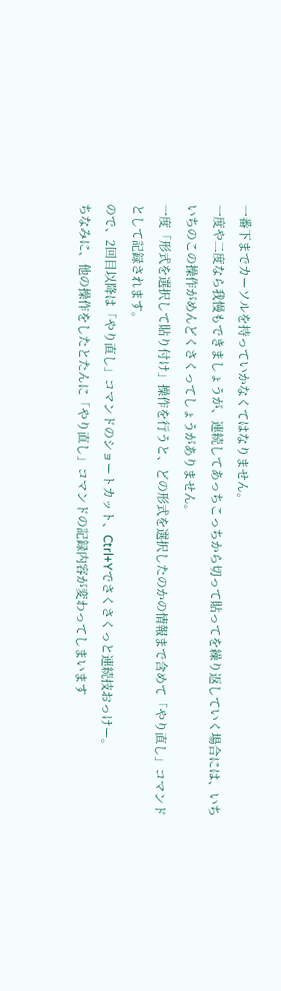一番下までカーソルを持っていかなくてはなりません。
一度や二度なら我慢もできましょうが、連続してあっちこっちから切って貼ってを繰り返していく場合には、いちいちのこの操作がめんどくさくってしょうがありません。
一度「形式を選択して貼り付け」操作を行うと、どの形式を選択したのかの情報まで含めて「やり直し」コマンドとして記録されます。
ので、2回目以降は「やり直し」コマンドのショートカット、Ctrl+Yでさくさくっと連続技おっけー。
ちなみに、他の操作をしたとたんに「やり直し」コマンドの記録内容が変わってしまいます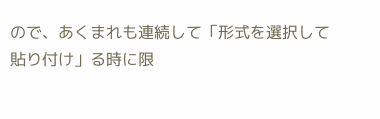ので、あくまれも連続して「形式を選択して貼り付け」る時に限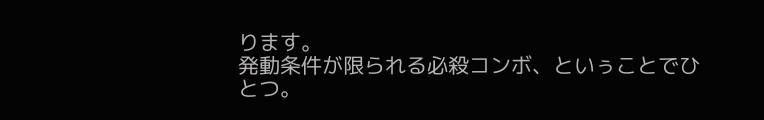ります。
発動条件が限られる必殺コンボ、といぅことでひとつ。